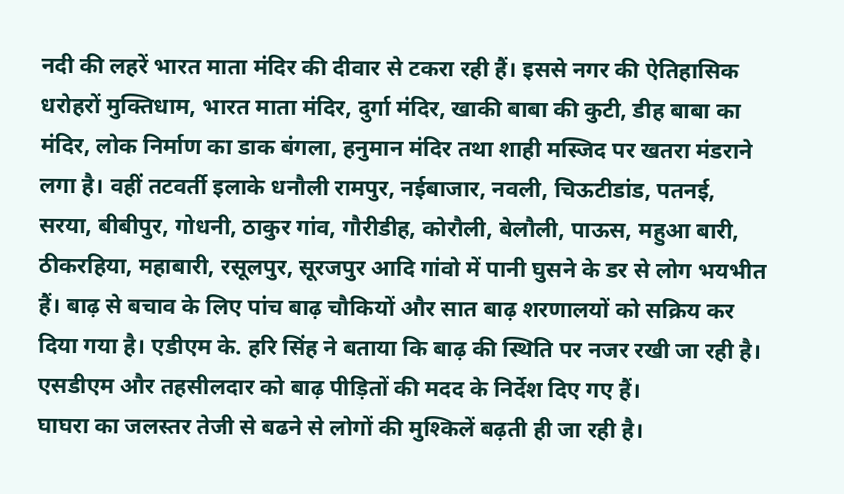नदी की लहरें भारत माता मंदिर की दीवार से टकरा रही हैं। इससे नगर की ऐतिहासिक धरोहरों मुक्तिधाम, भारत माता मंदिर, दुर्गा मंदिर, खाकी बाबा की कुटी, डीह बाबा का मंदिर, लोक निर्माण का डाक बंगला, हनुमान मंदिर तथा शाही मस्जिद पर खतरा मंडराने लगा है। वहीं तटवर्ती इलाके धनौली रामपुर, नईबाजार, नवली, चिऊटीडांड, पतनई, सरया, बीबीपुर, गोधनी, ठाकुर गांव, गौरीडीह, कोरौली, बेलौली, पाऊस, महुआ बारी, ठीकरहिया, महाबारी, रसूलपुर, सूरजपुर आदि गांवो में पानी घुसने के डर से लोग भयभीत हैं। बाढ़ से बचाव के लिए पांच बाढ़ चौकियों और सात बाढ़ शरणालयों को सक्रिय कर दिया गया है। एडीएम के. हरि सिंह ने बताया कि बाढ़ की स्थिति पर नजर रखी जा रही है। एसडीएम और तहसीलदार को बाढ़ पीड़ितों की मदद के निर्देश दिए गए हैं।
घाघरा का जलस्तर तेजी से बढने से लोगों की मुश्किलें बढ़ती ही जा रही है।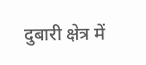दुबारी क्षेत्र में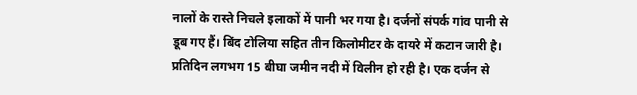नालों के रास्ते निचले इलाकों में पानी भर गया है। दर्जनों संपर्क गांव पानी से डूब गए हैं। बिंद टोलिया सहित तीन किलोमीटर के दायरे में कटान जारी है। प्रतिदिन लगभग 15 बीघा जमीन नदी में विलीन हो रही है। एक दर्जन से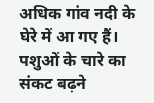अधिक गांव नदी के घेरे में आ गए हैं। पशुओं के चारे का संकट बढ़ने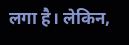लगा है। लेकिन,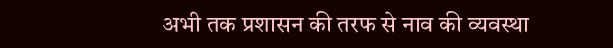अभी तक प्रशासन की तरफ से नाव की व्यवस्था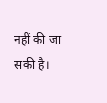नहीं की जा सकी है।